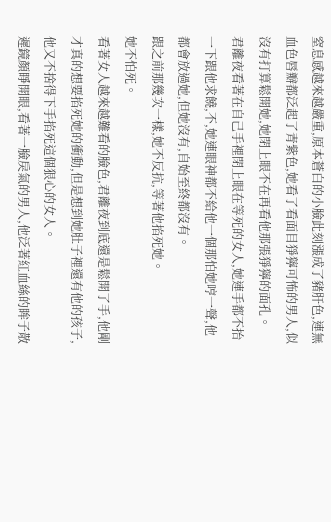窒息感越來越嚴重,原本蒼白的小臉此刻漲成了豬肝色,連無血色唇瓣都泛起了青紫色,她看了看面目猙獰可怖的男人,似沒有打算鬆開她,她閉上眼不在再看他那張猙獰的面孔。
君離夜看著在自己手裡閉上眼在等死的女人,她連手都不抬一下跟他求饒,不,她連眼神都不給他一個那怕她哼一聲,他都會放過她,但她沒有,自始至終都沒有。
跟之前那幾次一樣,她不反抗,等著他掐死她。
她不怕死。
看著女人越來越難看的臉色,君離夜到底還是鬆開了手,他剛才真的想要掐死她的衝動,但是想到她肚子裡還有他的孩子,他又不捨得下手掐死這個狠心的女人。
遲鏡顏睜開眼,看著一臉戾氣的男人,他泛著紅血絲的眸子散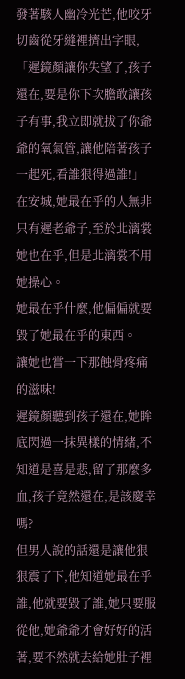發著駭人幽冷光芒,他咬牙切齒從牙縫裡擠出字眼,「遲鏡顏讓你失望了,孩子還在,要是你下次膽敢讓孩子有事,我立即就拔了你爺爺的氧氣管,讓他陪著孩子一起死,看誰狠得過誰!」
在安城,她最在乎的人無非只有遲老爺子,至於北漓裳她也在乎,但是北漓裳不用她操心。
她最在乎什麼,他偏偏就要毀了她最在乎的東西。
讓她也嘗一下那蝕骨疼痛的滋味!
遲鏡顏聽到孩子還在,她眸底閃過一抹異樣的情緒,不知道是喜是悲,留了那麼多血,孩子竟然還在,是該慶幸嗎?
但男人說的話還是讓他狠狠震了下,他知道她最在乎誰,他就要毀了誰,她只要服從他,她爺爺才會好好的活著,要不然就去給她肚子裡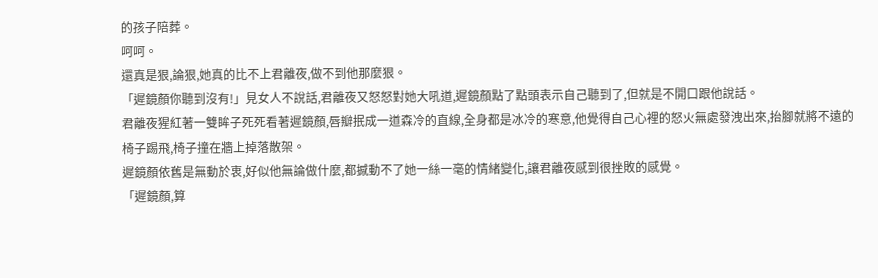的孩子陪葬。
呵呵。
還真是狠,論狠,她真的比不上君離夜,做不到他那麼狠。
「遲鏡顏你聽到沒有!」見女人不說話,君離夜又怒怒對她大吼道,遲鏡顏點了點頭表示自己聽到了,但就是不開口跟他說話。
君離夜猩紅著一雙眸子死死看著遲鏡顏,唇瓣抿成一道森冷的直線,全身都是冰冷的寒意,他覺得自己心裡的怒火無處發洩出來,抬腳就將不遠的椅子踢飛,椅子撞在牆上掉落散架。
遲鏡顏依舊是無動於衷,好似他無論做什麼,都撼動不了她一絲一毫的情緒變化,讓君離夜感到很挫敗的感覺。
「遲鏡顏,算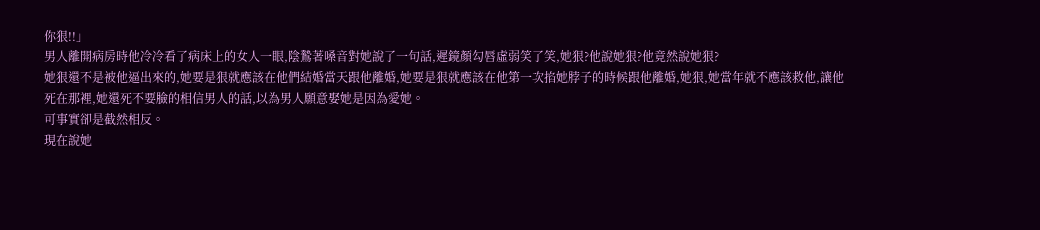你狠!!」
男人離開病房時他冷冷看了病床上的女人一眼,陰鷙著嗓音對她說了一句話,遲鏡顏勾唇虛弱笑了笑,她狠?他說她狠?他竟然說她狠?
她狠還不是被他逼出來的,她要是狠就應該在他們結婚當天跟他離婚,她要是狠就應該在他第一次掐她脖子的時候跟他離婚,她狠,她當年就不應該救他,讓他死在那裡,她還死不要臉的相信男人的話,以為男人願意娶她是因為愛她。
可事實卻是截然相反。
現在說她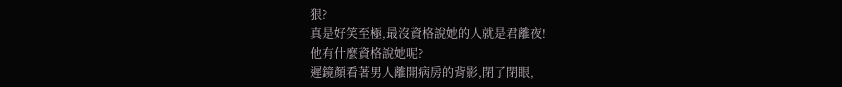狠?
真是好笑至極,最沒資格說她的人就是君離夜!
他有什麼資格說她呢?
遲鏡顏看著男人離開病房的背影,閉了閉眼,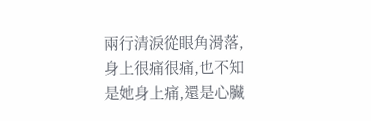兩行清淚從眼角滑落,身上很痛很痛,也不知是她身上痛,還是心臟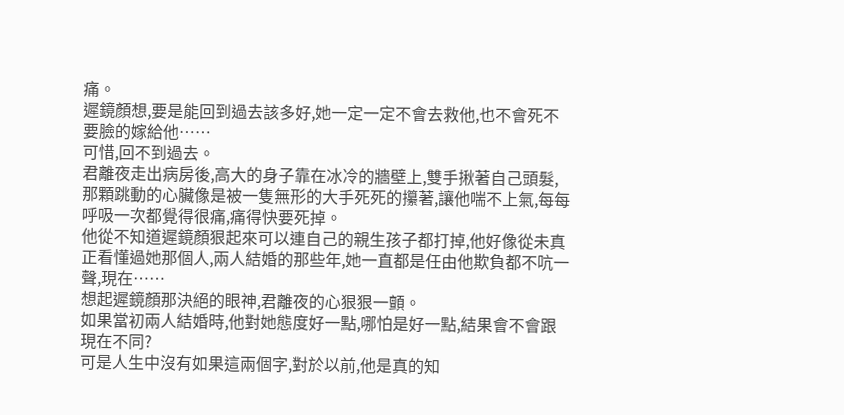痛。
遲鏡顏想,要是能回到過去該多好,她一定一定不會去救他,也不會死不要臉的嫁給他……
可惜,回不到過去。
君離夜走出病房後,高大的身子靠在冰冷的牆壁上,雙手揪著自己頭髮,那顆跳動的心臟像是被一隻無形的大手死死的攥著,讓他喘不上氣,每每呼吸一次都覺得很痛,痛得快要死掉。
他從不知道遲鏡顏狠起來可以連自己的親生孩子都打掉,他好像從未真正看懂過她那個人,兩人結婚的那些年,她一直都是任由他欺負都不吭一聲,現在……
想起遲鏡顏那決絕的眼神,君離夜的心狠狠一顫。
如果當初兩人結婚時,他對她態度好一點,哪怕是好一點,結果會不會跟現在不同?
可是人生中沒有如果這兩個字,對於以前,他是真的知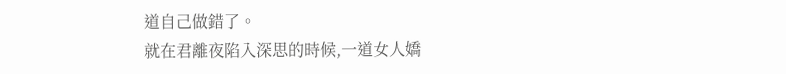道自己做錯了。
就在君離夜陷入深思的時候,一道女人嬌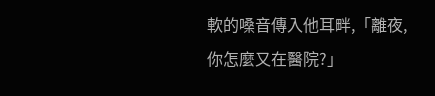軟的嗓音傳入他耳畔,「離夜,你怎麼又在醫院?」